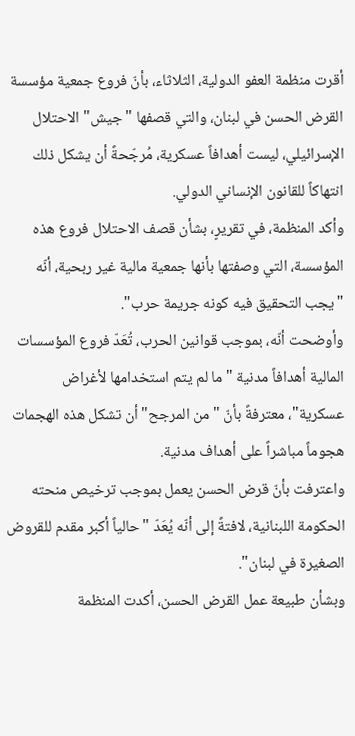أقرت منظمة العفو الدولية، الثلاثاء، بأنّ فروع جمعية مؤسسة القرض الحسن في لبنان، والتي قصفها "جيش" الاحتلال الإسرائيلي، ليست أهدافاً عسكرية، مُرجّحةً أن يشكل ذلك انتهاكاً للقانون الإنساني الدولي.
وأكد المنظمة، في تقريرٍ، بشأن قصف الاحتلال فروع هذه المؤسسة، التي وصفتها بأنها جمعية مالية غير ربحية، أنّه "يجب التحقيق فيه كونه جريمة حرب".
وأوضحت أنّه، بموجب قوانين الحرب، تُعَدّ فروع المؤسسات المالية أهدافاً مدنية "ما لم يتم استخدامها لأغراض عسكرية"، معترفةً بأنّ "من المرجح" أن تشكل هذه الهجمات هجوماً مباشراً على أهداف مدنية.
واعترفت بأنّ قرض الحسن يعمل بموجب ترخيص منحته الحكومة اللبنانية، لافتةً إلى أنّه يُعَدّ "حالياً أكبر مقدم للقروض الصغيرة في لبنان".
وبشأن طبيعة عمل القرض الحسن، أكدت المنظمة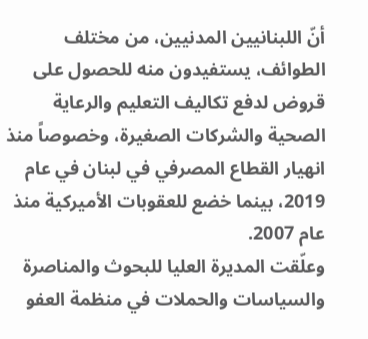أنّ اللبنانيين المدنيين، من مختلف الطوائف، يستفيدون منه للحصول على قروض لدفع تكاليف التعليم والرعاية الصحية والشركات الصغيرة، وخصوصاً منذ انهيار القطاع المصرفي في لبنان في عام 2019، بينما خضع للعقوبات الأميركية منذ عام 2007.
وعلّقت المديرة العليا للبحوث والمناصرة والسياسات والحملات في منظمة العفو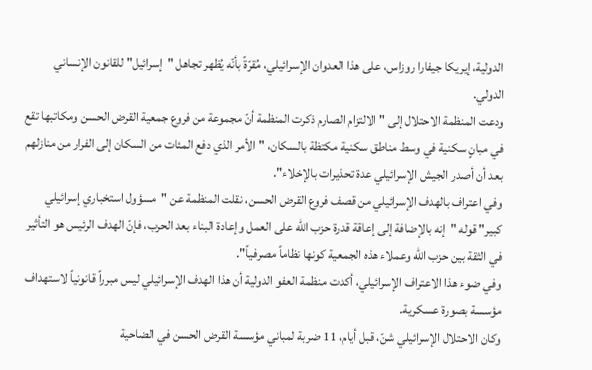الدولية، إيريكا جيفارا روزاس، على هذا العدوان الإسرائيلي، مُقرّةً بأنّه يُظهر تجاهل "إسرائيل" للقانون الإنساني الدولي.
ودعت المنظمة الاحتلال إلى "الالتزام الصارم ذكرت المنظمة أنّ مجموعة من فروع جمعية القرض الحسن ومكاتبها تقع في مبانٍ سكنية في وسط مناطق سكنية مكتظة بالسكان، "الأمر الذي دفع المئات من السكان إلى الفرار من منازلهم بعد أن أصدر الجيش الإسرائيلي عدة تحذيرات بالإخلاء".
وفي اعتراف بالهدف الإسرائيلي من قصف فروع القرض الحسن، نقلت المنظمة عن "مسؤول استخباري إسرائيلي كبير" قوله "إنه بالإضافة إلى إعاقة قدرة حزب الله على العمل وإعادة البناء بعد الحرب، فإنّ الهدف الرئيس هو التأثير في الثقة بين حزب الله وعملاء هذه الجمعية كونها نظاماً مصرفياً".
وفي ضوء هذا الاعتراف الإسرائيلي، أكدت منظمة العفو الدولية أن هذا الهدف الإسرائيلي ليس مبرراً قانونياً لاستهداف مؤسسة بصورة عسكرية.
وكان الاحتلال الإسرائيلي شنّ، قبل أيام، 11 ضربة لمباني مؤسسة القرض الحسن في الضاحية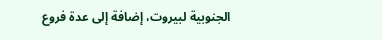الجنوبية لبيروت، إضافة إلى عدة فروع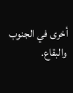أخرى في الجنوب والبقاع.